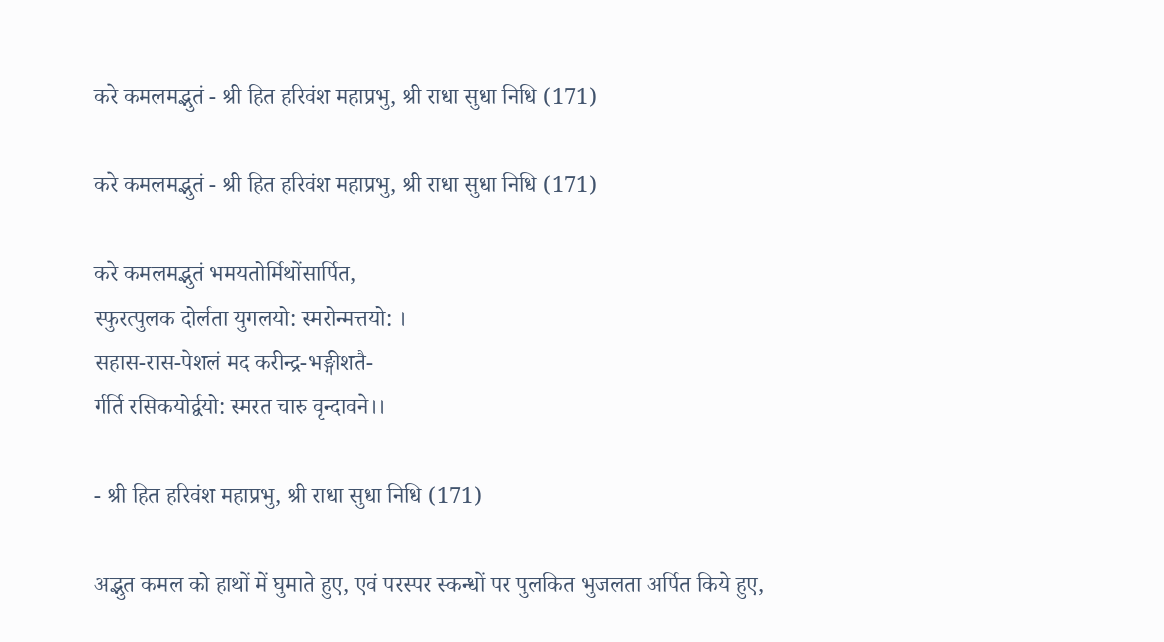करे कमलमद्भुतं - श्री हित हरिवंश महाप्रभु, श्री राधा सुधा निधि (171)

करे कमलमद्भुतं - श्री हित हरिवंश महाप्रभु, श्री राधा सुधा निधि (171)

करे कमलमद्भुतं भमयतोर्मिथोंसार्पित,
स्फुरत्पुलक दोर्लता युगलयो: स्मरोन्मत्तयो: ।
सहास-रास-पेशलं मद करीन्द्र-भङ्गीशतै-
र्गर्ति रसिकयोर्द्वयो: स्मरत चारु वृन्दावने।।

- श्री हित हरिवंश महाप्रभु, श्री राधा सुधा निधि (171)

अद्भुत कमल को हाथों में घुमाते हुए, एवं परस्पर स्कन्धों पर पुलकित भुजलता अर्पित किये हुए,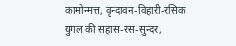कामोन्मत्त, वृन्दावन-विहारी-रसिक युगल की सहास-रस-सुन्दर,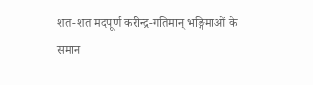शत-शत मदपूर्ण करीन्द्र-गतिमान् भङ्गिमाओं के समान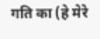गति का (हे मेरे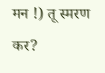मन !) तू स्मरण कर?